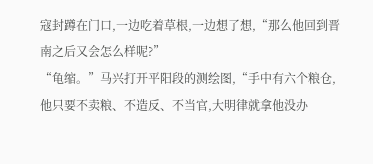寇封蹲在门口,一边吃着草根,一边想了想,“那么他回到晋南之后又会怎么样呢?”
“龟缩。”马兴打开平阳段的测绘图,“手中有六个粮仓,他只要不卖粮、不造反、不当官,大明律就拿他没办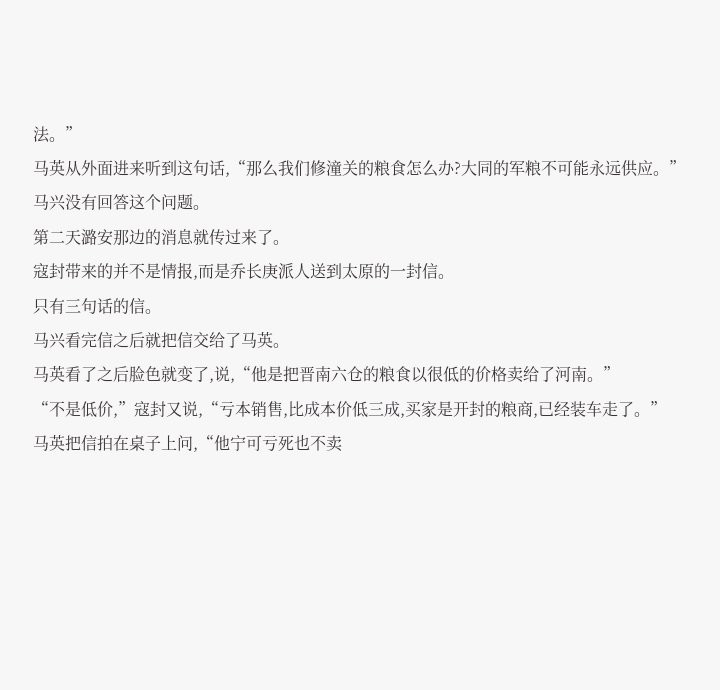法。”
马英从外面进来听到这句话,“那么我们修潼关的粮食怎么办?大同的军粮不可能永远供应。”
马兴没有回答这个问题。
第二天潞安那边的消息就传过来了。
寇封带来的并不是情报,而是乔长庚派人送到太原的一封信。
只有三句话的信。
马兴看完信之后就把信交给了马英。
马英看了之后脸色就变了,说,“他是把晋南六仓的粮食以很低的价格卖给了河南。”
“不是低价,”寇封又说,“亏本销售,比成本价低三成,买家是开封的粮商,已经装车走了。”
马英把信拍在桌子上问,“他宁可亏死也不卖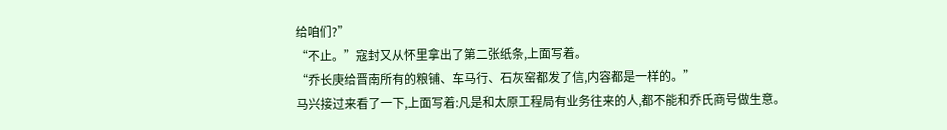给咱们?”
“不止。”寇封又从怀里拿出了第二张纸条,上面写着。
“乔长庚给晋南所有的粮铺、车马行、石灰窑都发了信,内容都是一样的。”
马兴接过来看了一下,上面写着:凡是和太原工程局有业务往来的人,都不能和乔氏商号做生意。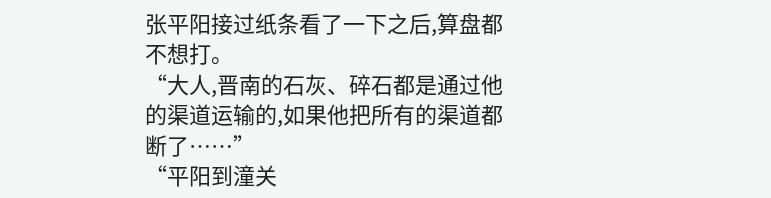张平阳接过纸条看了一下之后,算盘都不想打。
“大人,晋南的石灰、碎石都是通过他的渠道运输的,如果他把所有的渠道都断了……”
“平阳到潼关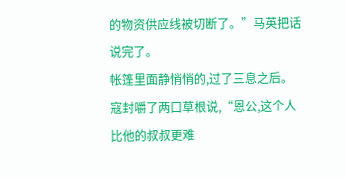的物资供应线被切断了。”马英把话说完了。
帐篷里面静悄悄的,过了三息之后。
寇封嚼了两口草根说,“恩公,这个人比他的叔叔更难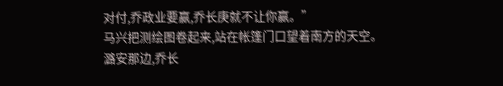对付,乔政业要赢,乔长庚就不让你赢。”
马兴把测绘图卷起来,站在帐篷门口望着南方的天空。
潞安那边,乔长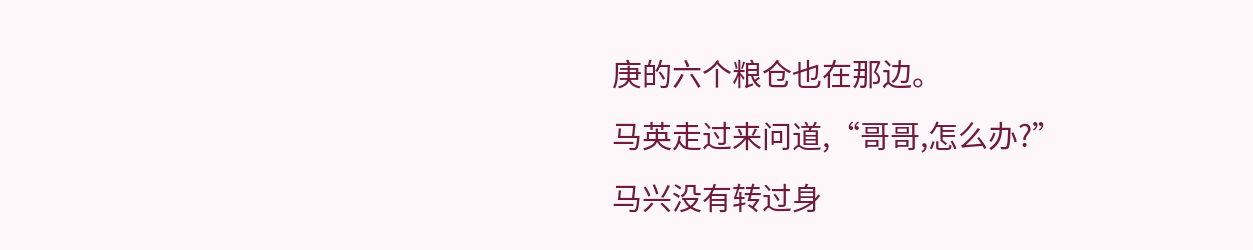庚的六个粮仓也在那边。
马英走过来问道,“哥哥,怎么办?”
马兴没有转过身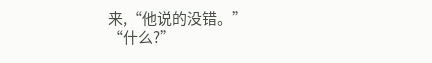来,“他说的没错。”
“什么?”